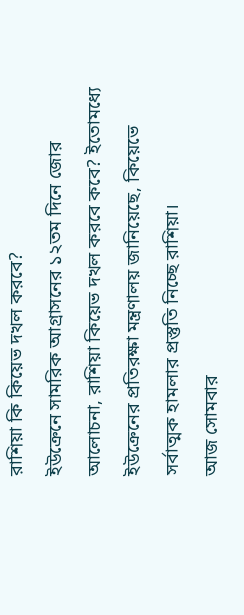রাশিয়া কি কিয়েভ দখল করবে?
ইউক্রেনে সামরিক আগ্রাসনের ১২তম দিনে জোর আলোচনা, রাশিয়া কিয়েভ দখল করবে কবে? ইতোমধ্যে ইউক্রেনের প্রতিরক্ষা মন্ত্রণালয় জানিয়েছে, কিয়েভে সর্বাত্মক হামলার প্রস্তুতি নিচ্ছে রাশিয়া।
আজ সোমবার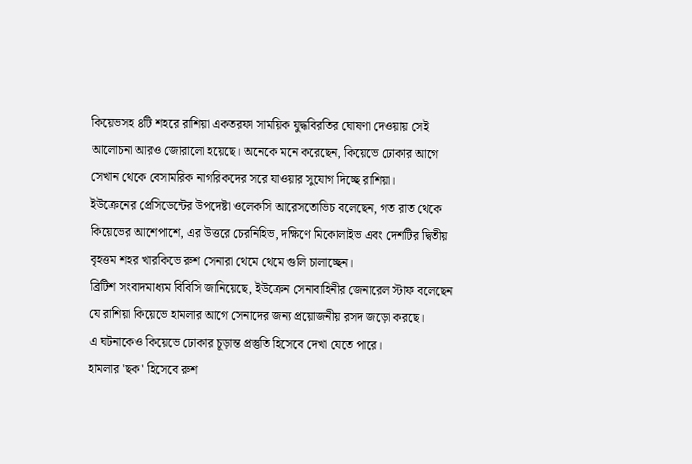কিয়েভসহ ৪টি শহরে রাশিয়া একতরফা সাময়িক যুদ্ধবিরতির ঘোষণা দেওয়ায় সেই আলোচনা আরও জোরালো হয়েছে। অনেকে মনে করেছেন, কিয়েভে ঢোকার আগে সেখান থেকে বেসামরিক নাগরিকদের সরে যাওয়ার সুযোগ দিচ্ছে রাশিয়া।
ইউক্রেনের প্রেসিডেন্টের উপদেষ্টা ওলেকসি আরেসতোভিচ বলেছেন, গত রাত থেকে কিয়েভের আশেপাশে, এর উত্তরে চেরনিহিভ, দক্ষিণে মিকোলাইভ এবং দেশটির দ্বিতীয় বৃহত্তম শহর খারকিভে রুশ সেনারা থেমে থেমে গুলি চালাচ্ছেন।
ব্রিটিশ সংবাদমাধ্যম বিবিসি জানিয়েছে, ইউক্রেন সেনাবাহিনীর জেনারেল স্টাফ বলেছেন যে রাশিয়া কিয়েভে হামলার আগে সেনাদের জন্য প্রয়োজনীয় রসদ জড়ো করছে।
এ ঘটনাকেও কিয়েভে ঢোকার চূড়ান্ত প্রস্তুতি হিসেবে দেখা যেতে পারে।
হামলার 'ছক' হিসেবে রুশ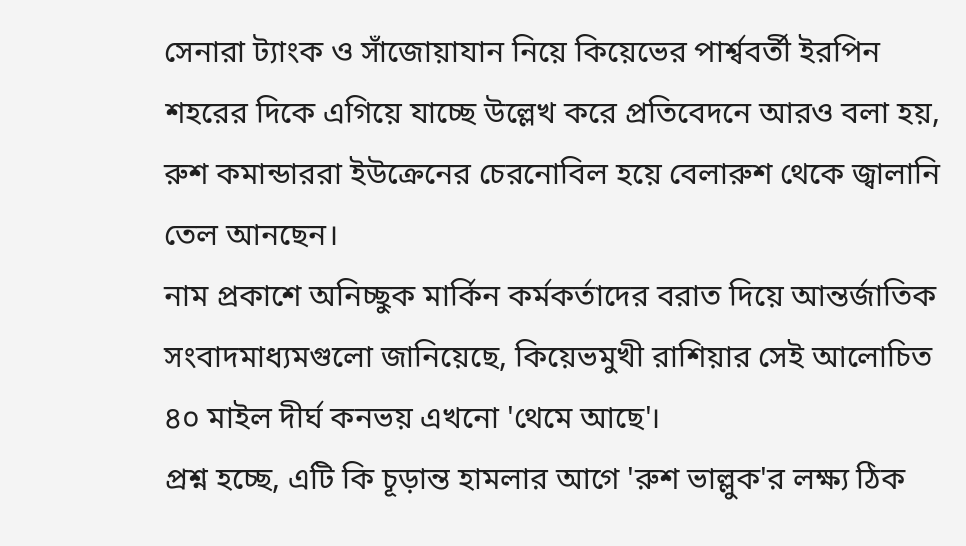সেনারা ট্যাংক ও সাঁজোয়াযান নিয়ে কিয়েভের পার্শ্ববর্তী ইরপিন শহরের দিকে এগিয়ে যাচ্ছে উল্লেখ করে প্রতিবেদনে আরও বলা হয়, রুশ কমান্ডাররা ইউক্রেনের চেরনোবিল হয়ে বেলারুশ থেকে জ্বালানি তেল আনছেন।
নাম প্রকাশে অনিচ্ছুক মার্কিন কর্মকর্তাদের বরাত দিয়ে আন্তর্জাতিক সংবাদমাধ্যমগুলো জানিয়েছে, কিয়েভমুখী রাশিয়ার সেই আলোচিত ৪০ মাইল দীর্ঘ কনভয় এখনো 'থেমে আছে'।
প্রশ্ন হচ্ছে, এটি কি চূড়ান্ত হামলার আগে 'রুশ ভাল্লুক'র লক্ষ্য ঠিক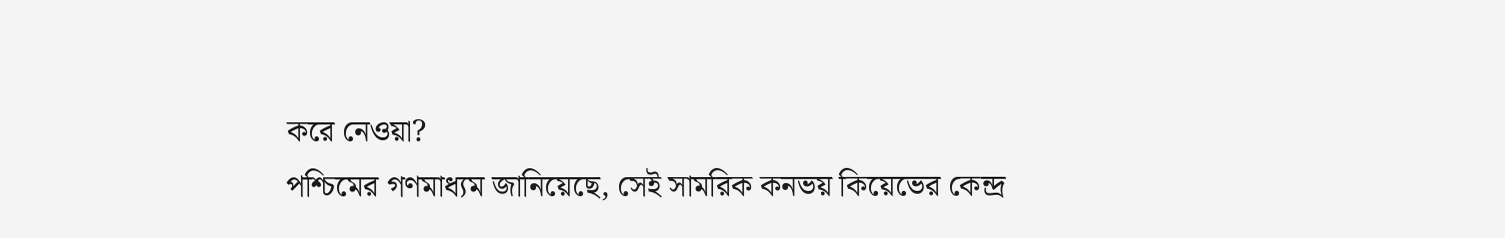করে নেওয়া?
পশ্চিমের গণমাধ্যম জানিয়েছে, সেই সামরিক কনভয় কিয়েভের কেন্দ্র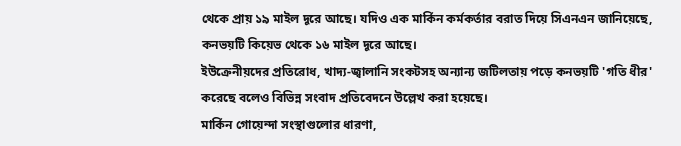থেকে প্রায় ১৯ মাইল দূরে আছে। যদিও এক মার্কিন কর্মকর্তার বরাত দিয়ে সিএনএন জানিয়েছে, কনভয়টি কিয়েভ থেকে ১৬ মাইল দূরে আছে।
ইউক্রেনীয়দের প্রতিরোধ, খাদ্য-জ্বালানি সংকটসহ অন্যান্য জটিলতায় পড়ে কনভয়টি 'গতি ধীর' করেছে বলেও বিভিন্ন সংবাদ প্রতিবেদনে উল্লেখ করা হয়েছে।
মার্কিন গোয়েন্দা সংস্থাগুলোর ধারণা,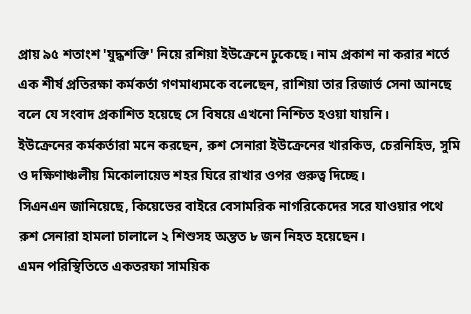প্রায় ৯৫ শতাংশ 'যুদ্ধশক্তি' নিয়ে রশিয়া ইউক্রেনে ঢুকেছে। নাম প্রকাশ না করার শর্তে এক শীর্ষ প্রতিরক্ষা কর্মকর্তা গণমাধ্যমকে বলেছেন, রাশিয়া তার রিজার্ভ সেনা আনছে বলে যে সংবাদ প্রকাশিত হয়েছে সে বিষয়ে এখনো নিশ্চিত হওয়া যায়নি।
ইউক্রেনের কর্মকর্তারা মনে করছেন, রুশ সেনারা ইউক্রেনের খারকিভ, চেরনিহিভ, সুমি ও দক্ষিণাঞ্চলীয় মিকোলায়েভ শহর ঘিরে রাখার ওপর গুরুত্ব দিচ্ছে।
সিএনএন জানিয়েছে, কিয়েভের বাইরে বেসামরিক নাগরিকেদের সরে যাওয়ার পথে রুশ সেনারা হামলা চালালে ২ শিশুসহ অন্তত ৮ জন নিহত হয়েছেন।
এমন পরিস্থিতিতে একতরফা সাময়িক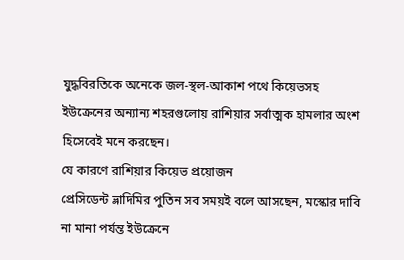যুদ্ধবিরতিকে অনেকে জল-স্থল-আকাশ পথে কিয়েভসহ ইউক্রেনের অন্যান্য শহরগুলোয় রাশিয়ার সর্বাত্মক হামলার অংশ হিসেবেই মনে করছেন।
যে কারণে রাশিয়ার কিয়েভ প্রয়োজন
প্রেসিডেন্ট ভ্লাদিমির পুতিন সব সময়ই বলে আসছেন, মস্কোর দাবি না মানা পর্যন্ত ইউক্রেনে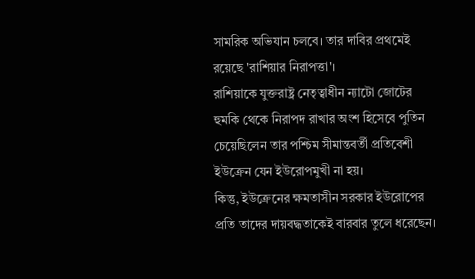সামরিক অভিযান চলবে। তার দাবির প্রথমেই রয়েছে 'রাশিয়ার নিরাপত্তা'।
রাশিয়াকে যুক্তরাষ্ট্র নেতৃত্বাধীন ন্যাটো জোটের হুমকি থেকে নিরাপদ রাখার অংশ হিসেবে পুতিন চেয়েছিলেন তার পশ্চিম সীমান্তবর্তী প্রতিবেশী ইউক্রেন যেন ইউরোপমুখী না হয়।
কিন্তু, ইউক্রেনের ক্ষমতাসীন সরকার ইউরোপের প্রতি তাদের দায়বদ্ধতাকেই বারবার তুলে ধরেছেন।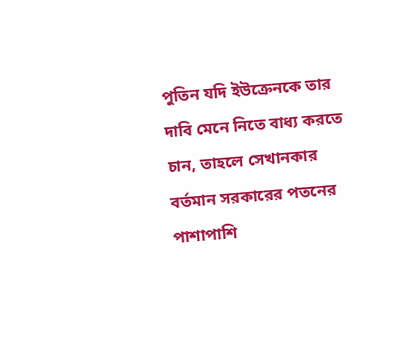পুতিন যদি ইউক্রেনকে তার দাবি মেনে নিতে বাধ্য করতে চান, তাহলে সেখানকার বর্তমান সরকারের পতনের পাশাপাশি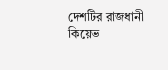দেশটির রাজধানী কিয়েভ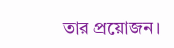তার প্রয়োজন।